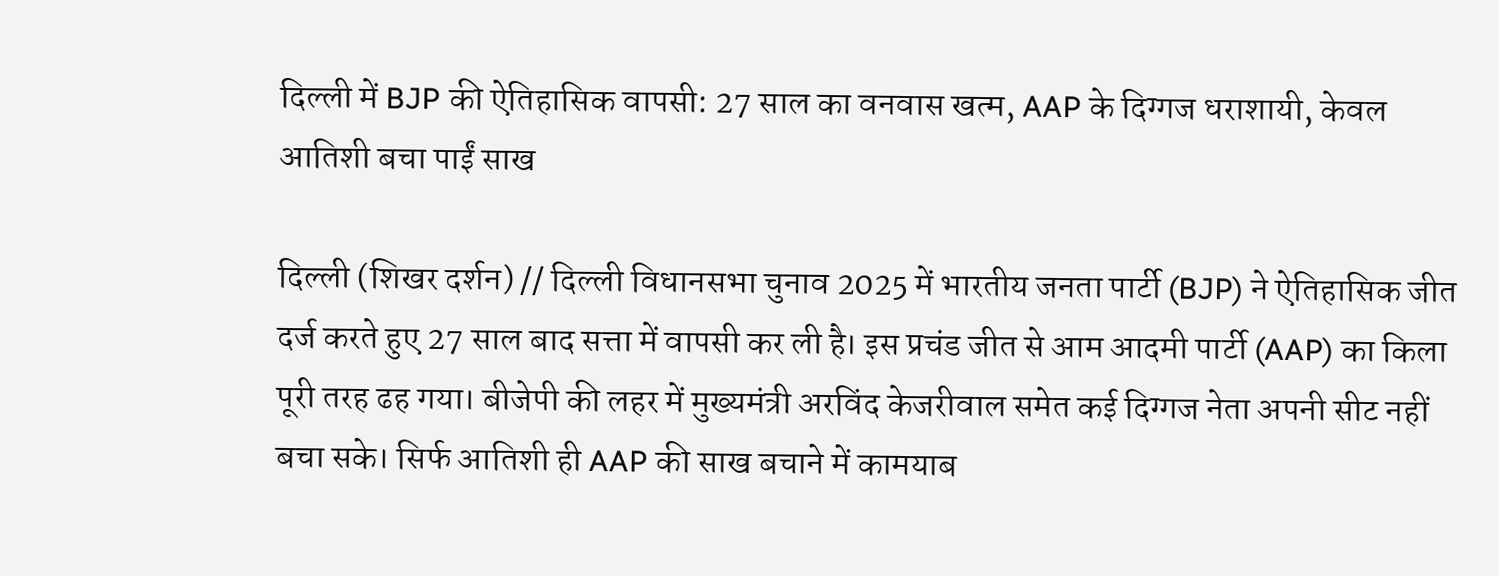दिल्ली में BJP की ऐतिहासिक वापसी: 27 साल का वनवास खत्म, AAP के दिग्गज धराशायी, केवल आतिशी बचा पाईं साख

दिल्ली (शिखर दर्शन) // दिल्ली विधानसभा चुनाव 2025 में भारतीय जनता पार्टी (BJP) ने ऐतिहासिक जीत दर्ज करते हुए 27 साल बाद सत्ता में वापसी कर ली है। इस प्रचंड जीत से आम आदमी पार्टी (AAP) का किला पूरी तरह ढह गया। बीजेपी की लहर में मुख्यमंत्री अरविंद केजरीवाल समेत कई दिग्गज नेता अपनी सीट नहीं बचा सके। सिर्फ आतिशी ही AAP की साख बचाने में कामयाब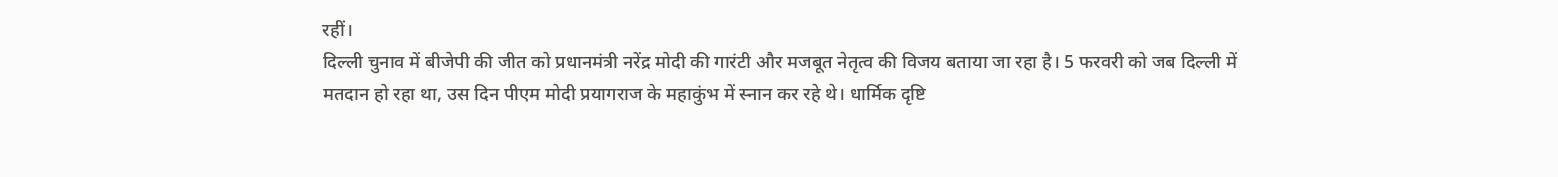रहीं।
दिल्ली चुनाव में बीजेपी की जीत को प्रधानमंत्री नरेंद्र मोदी की गारंटी और मजबूत नेतृत्व की विजय बताया जा रहा है। 5 फरवरी को जब दिल्ली में मतदान हो रहा था, उस दिन पीएम मोदी प्रयागराज के महाकुंभ में स्नान कर रहे थे। धार्मिक दृष्टि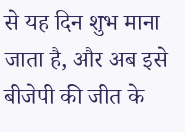से यह दिन शुभ माना जाता है, और अब इसे बीजेपी की जीत के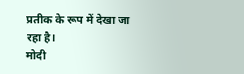प्रतीक के रूप में देखा जा रहा है।
मोदी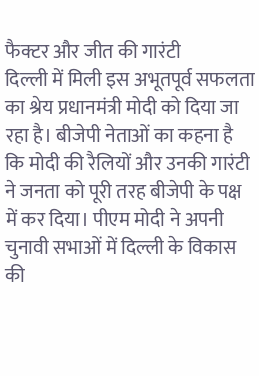फैक्टर और जीत की गारंटी
दिल्ली में मिली इस अभूतपूर्व सफलता का श्रेय प्रधानमंत्री मोदी को दिया जा रहा है। बीजेपी नेताओं का कहना है कि मोदी की रैलियों और उनकी गारंटी ने जनता को पूरी तरह बीजेपी के पक्ष में कर दिया। पीएम मोदी ने अपनी चुनावी सभाओं में दिल्ली के विकास की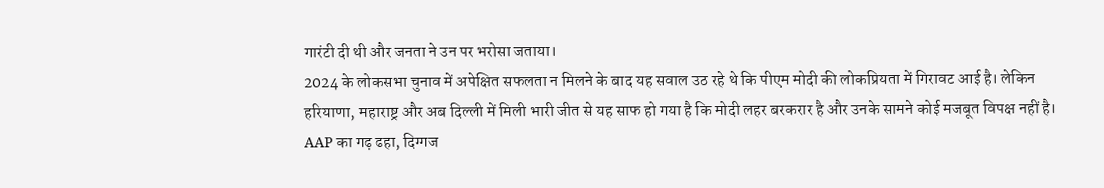गारंटी दी थी और जनता ने उन पर भरोसा जताया।
2024 के लोकसभा चुनाव में अपेक्षित सफलता न मिलने के बाद यह सवाल उठ रहे थे कि पीएम मोदी की लोकप्रियता में गिरावट आई है। लेकिन हरियाणा, महाराष्ट्र और अब दिल्ली में मिली भारी जीत से यह साफ हो गया है कि मोदी लहर बरकरार है और उनके सामने कोई मजबूत विपक्ष नहीं है।
AAP का गढ़ ढहा, दिग्गज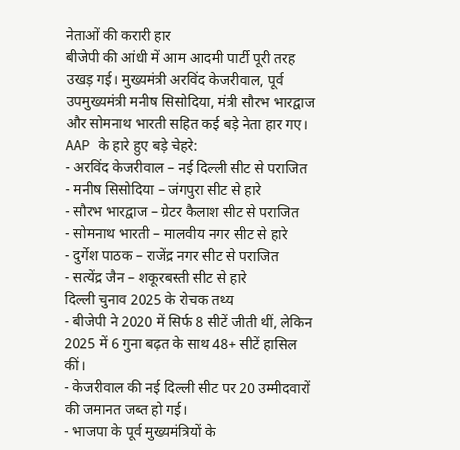नेताओं की करारी हार
बीजेपी की आंधी में आम आदमी पार्टी पूरी तरह उखड़ गई। मुख्यमंत्री अरविंद केजरीवाल, पूर्व उपमुख्यमंत्री मनीष सिसोदिया, मंत्री सौरभ भारद्वाज और सोमनाथ भारती सहित कई बड़े नेता हार गए।
AAP के हारे हुए बड़े चेहरे:
- अरविंद केजरीवाल – नई दिल्ली सीट से पराजित
- मनीष सिसोदिया – जंगपुरा सीट से हारे
- सौरभ भारद्वाज – ग्रेटर कैलाश सीट से पराजित
- सोमनाथ भारती – मालवीय नगर सीट से हारे
- दुर्गेश पाठक – राजेंद्र नगर सीट से पराजित
- सत्येंद्र जैन – शकूरबस्ती सीट से हारे
दिल्ली चुनाव 2025 के रोचक तथ्य
- बीजेपी ने 2020 में सिर्फ 8 सीटें जीती थीं, लेकिन 2025 में 6 गुना बढ़त के साथ 48+ सीटें हासिल कीं।
- केजरीवाल की नई दिल्ली सीट पर 20 उम्मीदवारों की जमानत जब्त हो गई।
- भाजपा के पूर्व मुख्यमंत्रियों के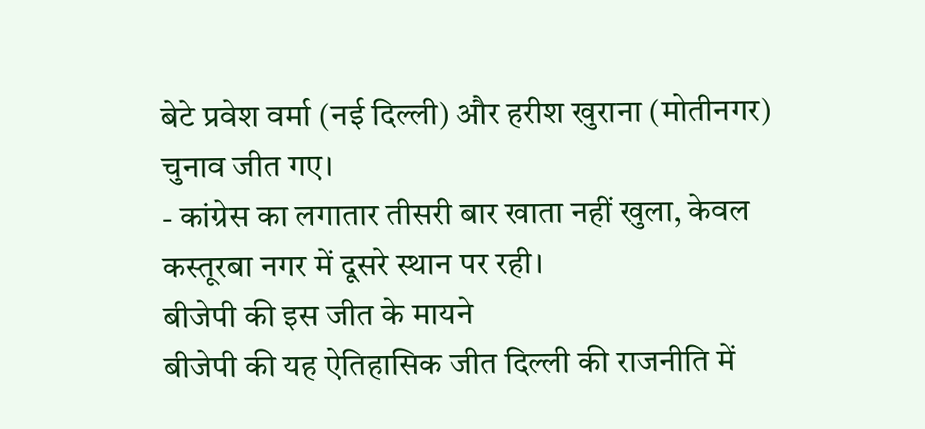बेटे प्रवेश वर्मा (नई दिल्ली) और हरीश खुराना (मोतीनगर) चुनाव जीत गए।
- कांग्रेस का लगातार तीसरी बार खाता नहीं खुला, केवल कस्तूरबा नगर में दूसरे स्थान पर रही।
बीजेपी की इस जीत के मायने
बीजेपी की यह ऐतिहासिक जीत दिल्ली की राजनीति में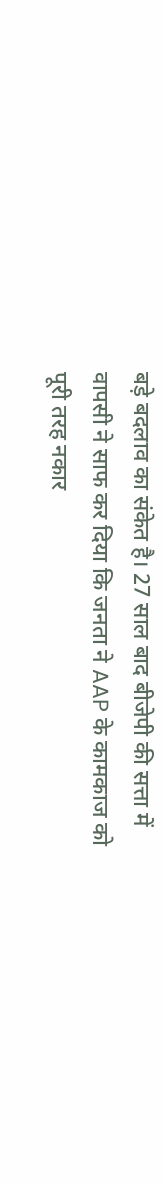बड़े बदलाव का संकेत है। 27 साल बाद बीजेपी की सत्ता में वापसी ने साफ कर दिया कि जनता ने AAP के कामकाज को पूरी तरह नकार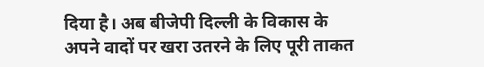दिया है। अब बीजेपी दिल्ली के विकास के अपने वादों पर खरा उतरने के लिए पूरी ताकत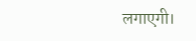लगाएगी।